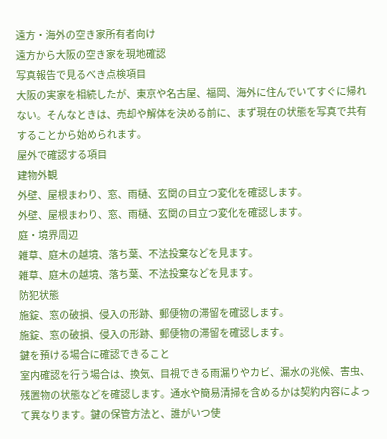遠方・海外の空き家所有者向け
遠方から大阪の空き家を現地確認
写真報告で見るべき点検項目
大阪の実家を相続したが、東京や名古屋、福岡、海外に住んでいてすぐに帰れない。そんなときは、売却や解体を決める前に、まず現在の状態を写真で共有することから始められます。
屋外で確認する項目
建物外観
外壁、屋根まわり、窓、雨樋、玄関の目立つ変化を確認します。
外壁、屋根まわり、窓、雨樋、玄関の目立つ変化を確認します。
庭・境界周辺
雑草、庭木の越境、落ち葉、不法投棄などを見ます。
雑草、庭木の越境、落ち葉、不法投棄などを見ます。
防犯状態
施錠、窓の破損、侵入の形跡、郵便物の滞留を確認します。
施錠、窓の破損、侵入の形跡、郵便物の滞留を確認します。
鍵を預ける場合に確認できること
室内確認を行う場合は、換気、目視できる雨漏りやカビ、漏水の兆候、害虫、残置物の状態などを確認します。通水や簡易清掃を含めるかは契約内容によって異なります。鍵の保管方法と、誰がいつ使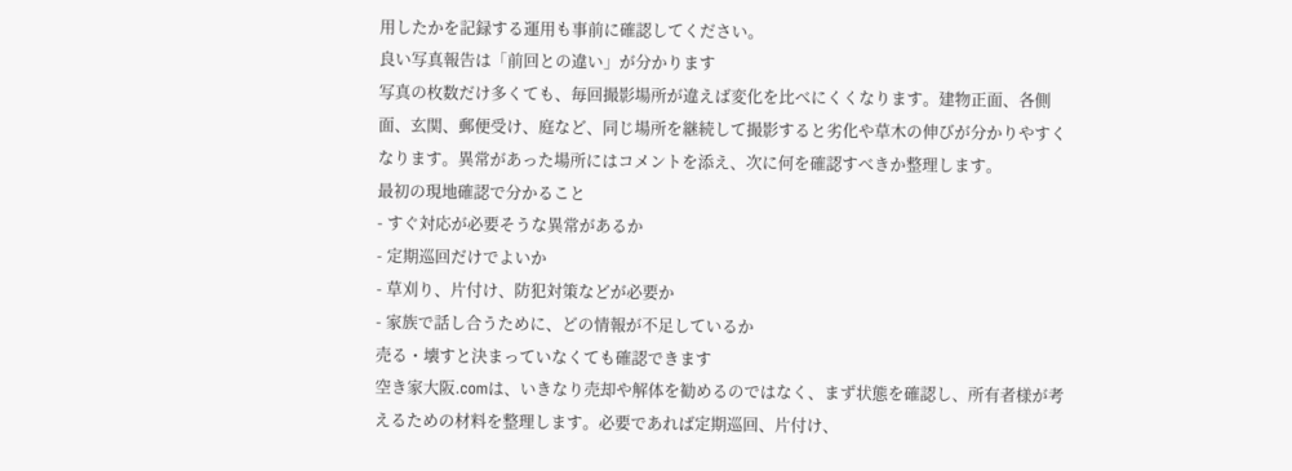用したかを記録する運用も事前に確認してください。
良い写真報告は「前回との違い」が分かります
写真の枚数だけ多くても、毎回撮影場所が違えば変化を比べにくくなります。建物正面、各側面、玄関、郵便受け、庭など、同じ場所を継続して撮影すると劣化や草木の伸びが分かりやすくなります。異常があった場所にはコメントを添え、次に何を確認すべきか整理します。
最初の現地確認で分かること
- すぐ対応が必要そうな異常があるか
- 定期巡回だけでよいか
- 草刈り、片付け、防犯対策などが必要か
- 家族で話し合うために、どの情報が不足しているか
売る・壊すと決まっていなくても確認できます
空き家大阪.comは、いきなり売却や解体を勧めるのではなく、まず状態を確認し、所有者様が考えるための材料を整理します。必要であれば定期巡回、片付け、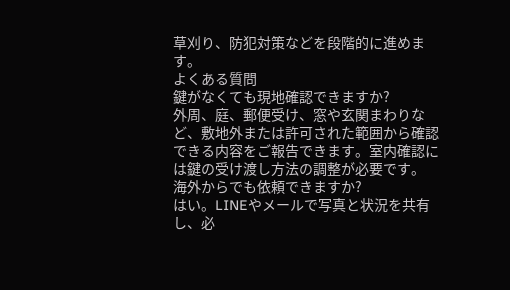草刈り、防犯対策などを段階的に進めます。
よくある質問
鍵がなくても現地確認できますか?
外周、庭、郵便受け、窓や玄関まわりなど、敷地外または許可された範囲から確認できる内容をご報告できます。室内確認には鍵の受け渡し方法の調整が必要です。
海外からでも依頼できますか?
はい。LINEやメールで写真と状況を共有し、必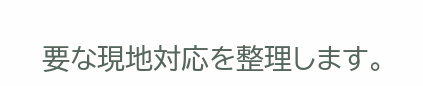要な現地対応を整理します。